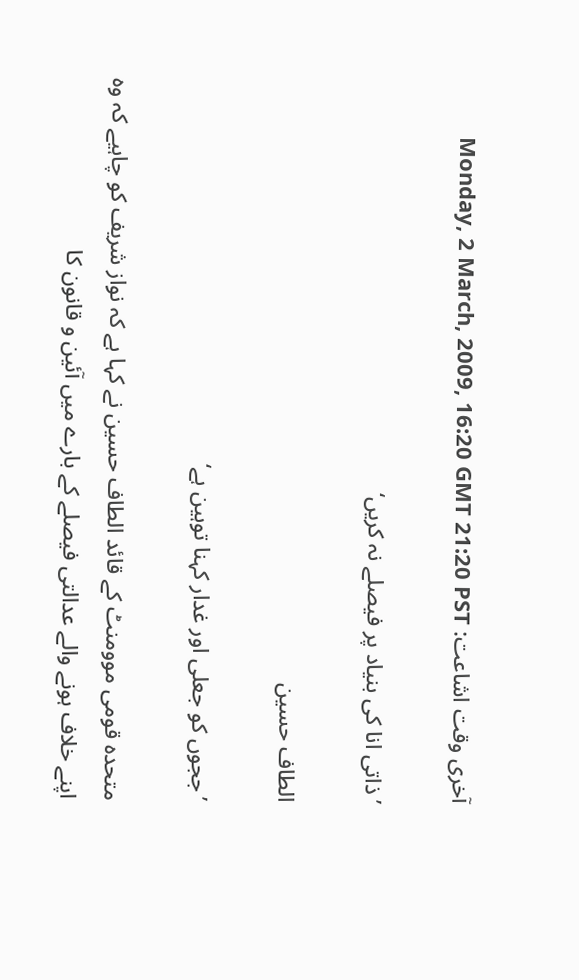آخری وقت اشاعت: Monday, 2 March, 2009, 16:20 GMT 21:20 PST

’ذاتی انا کی بنیاد پر فیصلے نہ کریں‘

الطاف حسین

’ججوں کو جعلی اور غدار کہنا توہین ہے‘

متحدہ قومی موومنٹ کے قائد الطاف حسین نے کہا ہے کہ نواز شریف کو چاہیے کہ وہ اپنے خلاف ہونے والے عدالتی فیصلے کے بارے میں آئین و قانون کا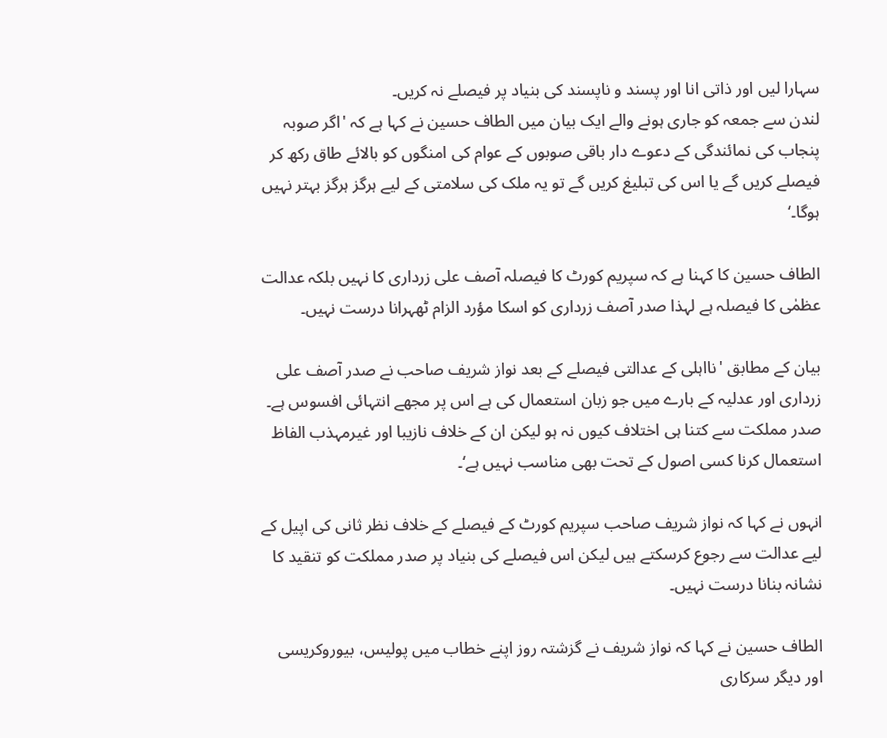سہارا لیں اور ذاتی انا اور پسند و ناپسند کی بنیاد پر فیصلے نہ کریں۔
لندن سے جمعہ کو جاری ہونے والے ایک بیان میں الطاف حسین نے کہا ہے کہ 'اگر صوبہ پنجاب کی نمائندگی کے دعوے دار باقی صوبوں کے عوام کی امنگوں کو بالائے طاق رکھ کر فیصلے کریں گے یا اس کی تبلیغ کریں گے تو یہ ملک کی سلامتی کے لیے ہرگز ہرگز بہتر نہیں ہوگا۔‘

الطاف حسین کا کہنا ہے کہ سپریم کورٹ کا فیصلہ آصف علی زرداری کا نہیں بلکہ عدالت عظمٰی کا فیصلہ ہے لہذا صدر آصف زرداری کو اسکا مؤرد الزام ٹھہرانا درست نہیں۔

بیان کے مطابق 'نااہلی کے عدالتی فیصلے کے بعد نواز شریف صاحب نے صدر آصف علی زرداری اور عدلیہ کے بارے میں جو زبان استعمال کی ہے اس پر مجھے انتہائی افسوس ہے۔ صدر مملکت سے کتنا ہی اختلاف کیوں نہ ہو لیکن ان کے خلاف نازیبا اور غیرمہذب الفاظ استعمال کرنا کسی اصول کے تحت بھی مناسب نہیں ہے‘۔

انہوں نے کہا کہ نواز شریف صاحب سپریم کورٹ کے فیصلے کے خلاف نظر ثانی کی اپیل کے لیے عدالت سے رجوع کرسکتے ہیں لیکن اس فیصلے کی بنیاد پر صدر مملکت کو تنقید کا نشانہ بنانا درست نہیں۔

الطاف حسین نے کہا کہ نواز شریف نے گزشتہ روز اپنے خطاب میں پولیس، بیوروکریسی اور دیگر سرکاری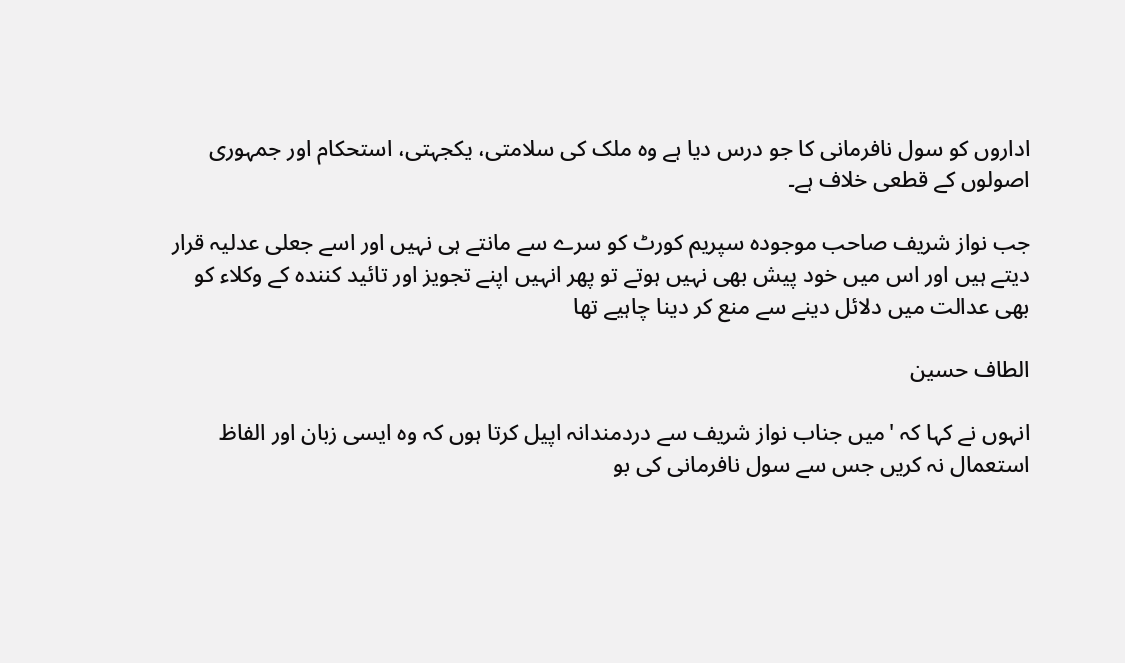اداروں کو سول نافرمانی کا جو درس دیا ہے وہ ملک کی سلامتی، یکجہتی، استحکام اور جمہوری اصولوں کے قطعی خلاف ہے۔

جب نواز شریف صاحب موجودہ سپریم کورٹ کو سرے سے مانتے ہی نہیں اور اسے جعلی عدلیہ قرار دیتے ہیں اور اس میں خود پیش بھی نہیں ہوتے تو پھر انہیں اپنے تجویز اور تائید کنندہ کے وکلاء کو بھی عدالت میں دلائل دینے سے منع کر دینا چاہیے تھا

الطاف حسین

انہوں نے کہا کہ 'میں جناب نواز شریف سے دردمندانہ اپیل کرتا ہوں کہ وہ ایسی زبان اور الفاظ استعمال نہ کریں جس سے سول نافرمانی کی بو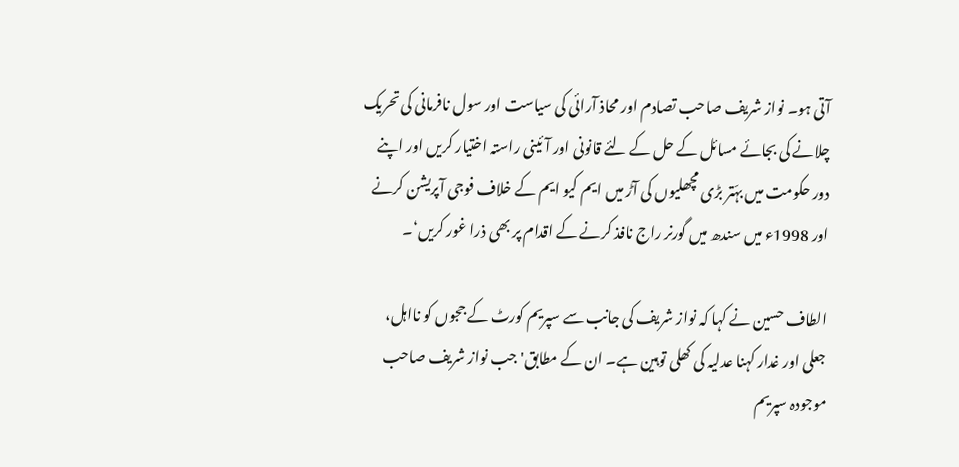آتی ہو۔ نواز شریف صاحب تصادم اور محاذ آرائی کی سیاست اور سول نافرمانی کی تحریک چلانے کی بجائے مسائل کے حل کے لئے قانونی اور آئینی راستہ اختیار کریں اور اپنے دور حکومت میں بہّتر بڑی مچھلیوں کی آڑ میں ایم کیو ایم کے خلاف فوجی آپریشن کرنے اور 1998ء میں سندھ میں گورنر راج نافذ کرنے کے اقدام پر بھی ذرا غور کریں‘۔

الطاف حسین نے کہا کہ نواز شریف کی جانب سے سپریم کورٹ کے ججوں کو نااہل، جعلی اور غدار کہنا عدلیہ کی کھلی توہین ہے۔ ان کے مطابق'جب نواز شریف صاحب موجودہ سپریم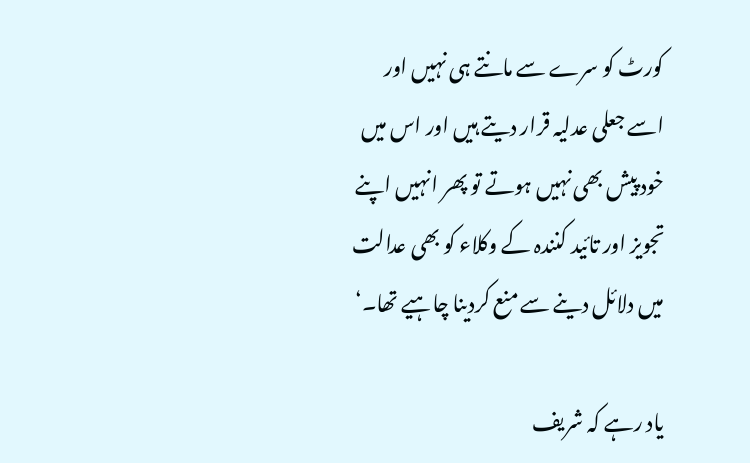کورٹ کو سرے سے مانتے ہی نہیں اور اسے جعلی عدلیہ قرار دیتے ہیں اور اس میں خود پیش بھی نہیں ہوتے تو پھر انہیں اپنے تجویز اور تائید کنندہ کے وکلاء کو بھی عدالت میں دلائل دینے سے منع کردینا چاہیے تھا۔‘

یاد رہے کہ شریف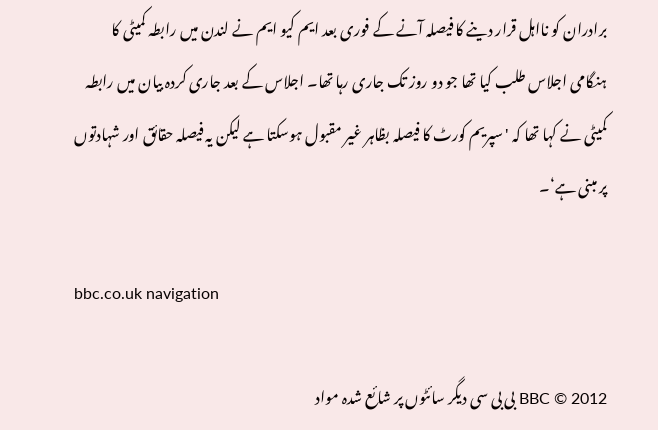برادران کو نااہل قرار دینے کا فیصلہ آنے کے فوری بعد ایم کیو ایم نے لندن میں رابطہ کمیٹی کا ہنگامی اجلاس طلب کیا تھا جو دو روز تک جاری رہا تھا۔ اجلاس کے بعد جاری کردہ بیان میں رابطہ کمیٹی نے کہا تھا کہ 'سپریم کورٹ کا فیصلہ بظاہر غیر مقبول ہوسکتا ہے لیکن یہ فیصلہ حقائق اور شہادتوں پر مبنی ہے‘۔

bbc.co.uk navigation

BBC © 2012 بی بی سی دیگر سائٹوں پر شائع شدہ مواد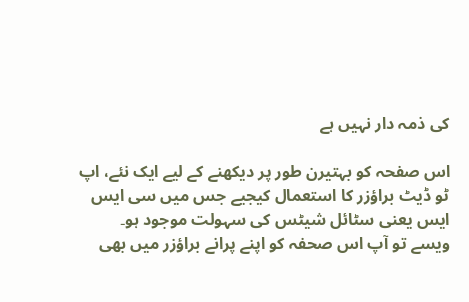کی ذمہ دار نہیں ہے

اس صفحہ کو بہتیرن طور پر دیکھنے کے لیے ایک نئے، اپ ٹو ڈیٹ براؤزر کا استعمال کیجیے جس میں سی ایس ایس یعنی سٹائل شیٹس کی سہولت موجود ہو۔ ویسے تو آپ اس صحفہ کو اپنے پرانے براؤزر میں بھی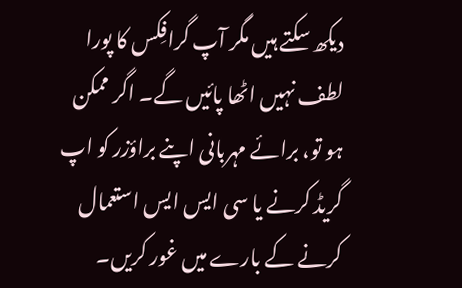دیکھ سکتے ہیں مگر آپ گرافِکس کا پورا لطف نہیں اٹھا پائیں گے۔ اگر ممکن ہو تو، برائے مہربانی اپنے براؤزر کو اپ گریڈ کرنے یا سی ایس ایس استعمال کرنے کے بارے میں غور کریں۔